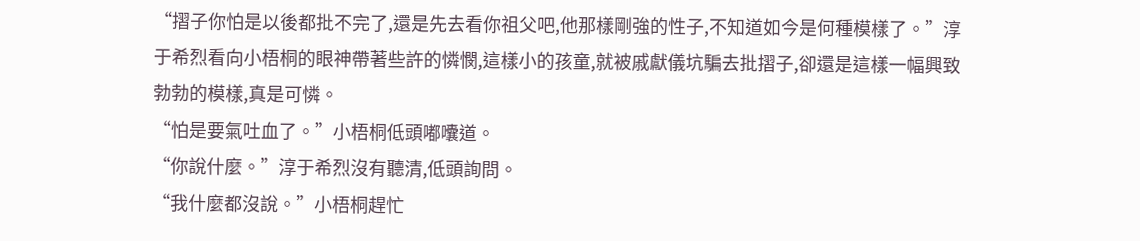“摺子你怕是以後都批不完了,還是先去看你祖父吧,他那樣剛強的性子,不知道如今是何種模樣了。”淳于希烈看向小梧桐的眼神帶著些許的憐憫,這樣小的孩童,就被戚獻儀坑騙去批摺子,卻還是這樣一幅興致勃勃的模樣,真是可憐。
“怕是要氣吐血了。”小梧桐低頭嘟囔道。
“你說什麼。”淳于希烈沒有聽清,低頭詢問。
“我什麼都沒說。”小梧桐趕忙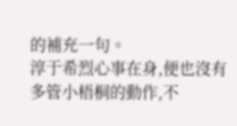的補充一句。
淳于希烈心事在身,便也沒有多管小梧桐的動作,不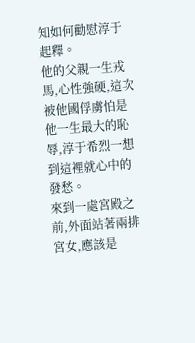知如何勸慰淳于起釋。
他的父親一生戎馬,心性強硬,這次被他國俘虜怕是他一生最大的恥辱,淳于希烈一想到這裡就心中的發愁。
來到一處宮殿之前,外面站著兩排宮女,應該是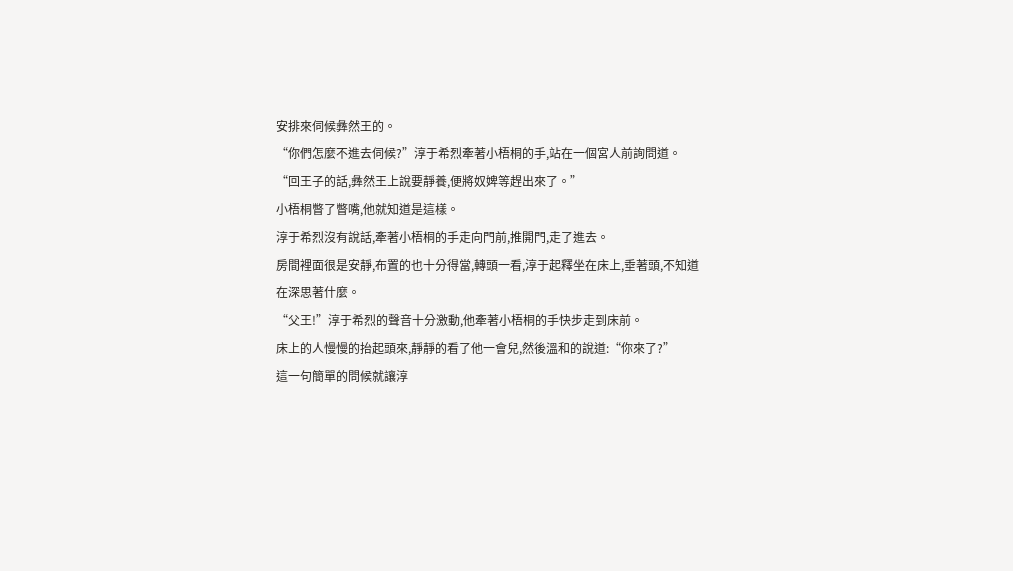安排來伺候彝然王的。
“你們怎麼不進去伺候?”淳于希烈牽著小梧桐的手,站在一個宮人前詢問道。
“回王子的話,彝然王上說要靜養,便將奴婢等趕出來了。”
小梧桐瞥了瞥嘴,他就知道是這樣。
淳于希烈沒有說話,牽著小梧桐的手走向門前,推開門,走了進去。
房間裡面很是安靜,布置的也十分得當,轉頭一看,淳于起釋坐在床上,垂著頭,不知道在深思著什麼。
“父王!”淳于希烈的聲音十分激動,他牽著小梧桐的手快步走到床前。
床上的人慢慢的抬起頭來,靜靜的看了他一會兒,然後溫和的說道:“你來了?”
這一句簡單的問候就讓淳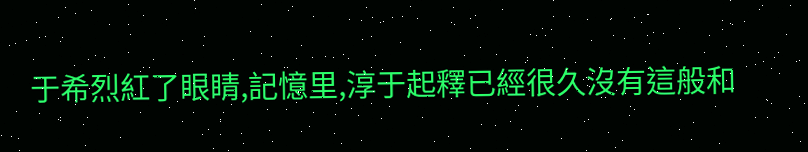于希烈紅了眼睛,記憶里,淳于起釋已經很久沒有這般和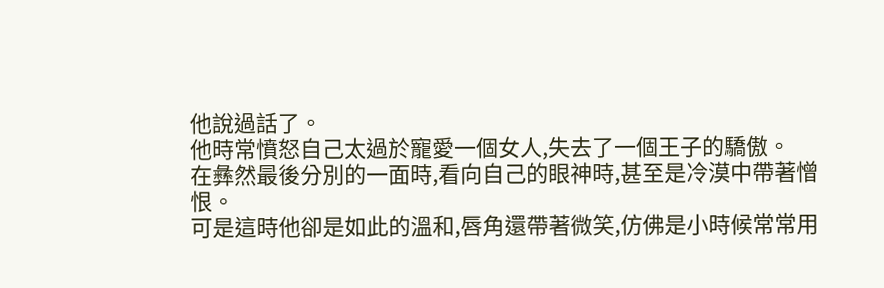他說過話了。
他時常憤怒自己太過於寵愛一個女人,失去了一個王子的驕傲。
在彝然最後分別的一面時,看向自己的眼神時,甚至是冷漠中帶著憎恨。
可是這時他卻是如此的溫和,唇角還帶著微笑,仿佛是小時候常常用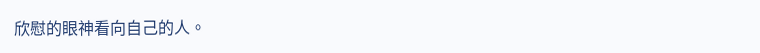欣慰的眼神看向自己的人。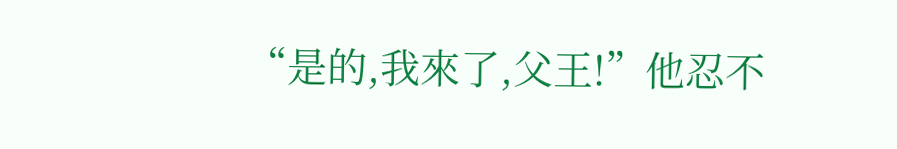“是的,我來了,父王!”他忍不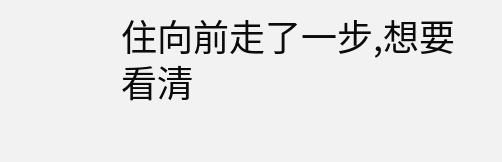住向前走了一步,想要看清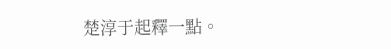楚淳于起釋一點。